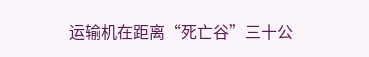运输机在距离“死亡谷”三十公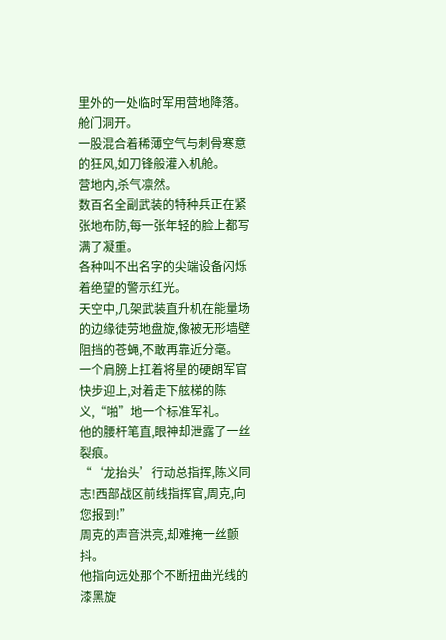里外的一处临时军用营地降落。
舱门洞开。
一股混合着稀薄空气与刺骨寒意的狂风,如刀锋般灌入机舱。
营地内,杀气凛然。
数百名全副武装的特种兵正在紧张地布防,每一张年轻的脸上都写满了凝重。
各种叫不出名字的尖端设备闪烁着绝望的警示红光。
天空中,几架武装直升机在能量场的边缘徒劳地盘旋,像被无形墙壁阻挡的苍蝇,不敢再靠近分毫。
一个肩膀上扛着将星的硬朗军官快步迎上,对着走下舷梯的陈义,“啪”地一个标准军礼。
他的腰杆笔直,眼神却泄露了一丝裂痕。
“‘龙抬头’行动总指挥,陈义同志!西部战区前线指挥官,周克,向您报到!”
周克的声音洪亮,却难掩一丝颤抖。
他指向远处那个不断扭曲光线的漆黑旋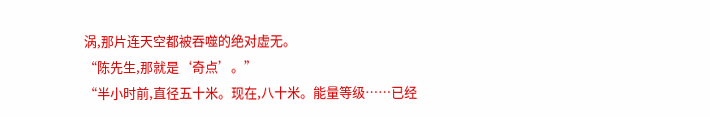涡,那片连天空都被吞噬的绝对虚无。
“陈先生,那就是‘奇点’。”
“半小时前,直径五十米。现在,八十米。能量等级……已经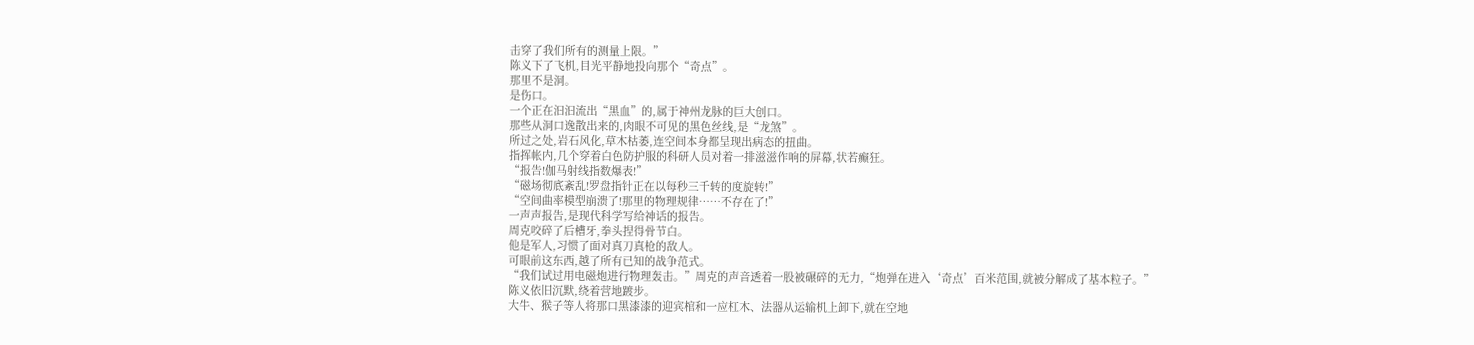击穿了我们所有的测量上限。”
陈义下了飞机,目光平静地投向那个“奇点”。
那里不是洞。
是伤口。
一个正在汩汩流出“黑血”的,属于神州龙脉的巨大创口。
那些从洞口逸散出来的,肉眼不可见的黑色丝线,是“龙煞”。
所过之处,岩石风化,草木枯萎,连空间本身都呈现出病态的扭曲。
指挥帐内,几个穿着白色防护服的科研人员对着一排滋滋作响的屏幕,状若癫狂。
“报告!伽马射线指数爆表!”
“磁场彻底紊乱!罗盘指针正在以每秒三千转的度旋转!”
“空间曲率模型崩溃了!那里的物理规律……不存在了!”
一声声报告,是现代科学写给神话的报告。
周克咬碎了后槽牙,拳头捏得骨节白。
他是军人,习惯了面对真刀真枪的敌人。
可眼前这东西,越了所有已知的战争范式。
“我们试过用电磁炮进行物理轰击。”周克的声音透着一股被碾碎的无力,“炮弹在进入‘奇点’百米范围,就被分解成了基本粒子。”
陈义依旧沉默,绕着营地踱步。
大牛、猴子等人将那口黑漆漆的迎宾棺和一应杠木、法器从运输机上卸下,就在空地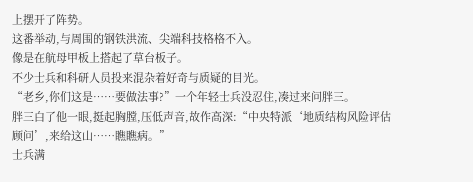上摆开了阵势。
这番举动,与周围的钢铁洪流、尖端科技格格不入。
像是在航母甲板上搭起了草台板子。
不少士兵和科研人员投来混杂着好奇与质疑的目光。
“老乡,你们这是……要做法事?”一个年轻士兵没忍住,凑过来问胖三。
胖三白了他一眼,挺起胸膛,压低声音,故作高深:“中央特派‘地质结构风险评估顾问’,来给这山……瞧瞧病。”
士兵满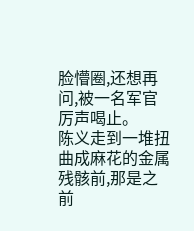脸懵圈,还想再问,被一名军官厉声喝止。
陈义走到一堆扭曲成麻花的金属残骸前,那是之前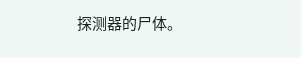探测器的尸体。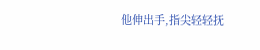他伸出手,指尖轻轻抚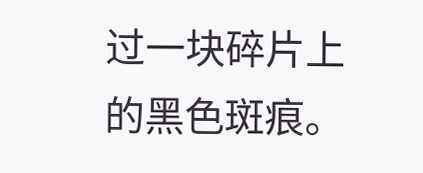过一块碎片上的黑色斑痕。